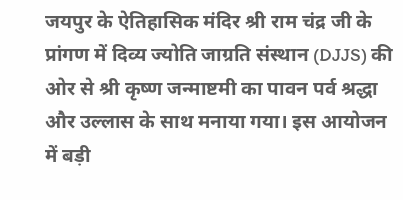जयपुर के ऐतिहासिक मंदिर श्री राम चंद्र जी के प्रांगण में दिव्य ज्योति जाग्रति संस्थान (DJJS) की ओर से श्री कृष्ण जन्माष्टमी का पावन पर्व श्रद्धा और उल्लास के साथ मनाया गया। इस आयोजन में बड़ी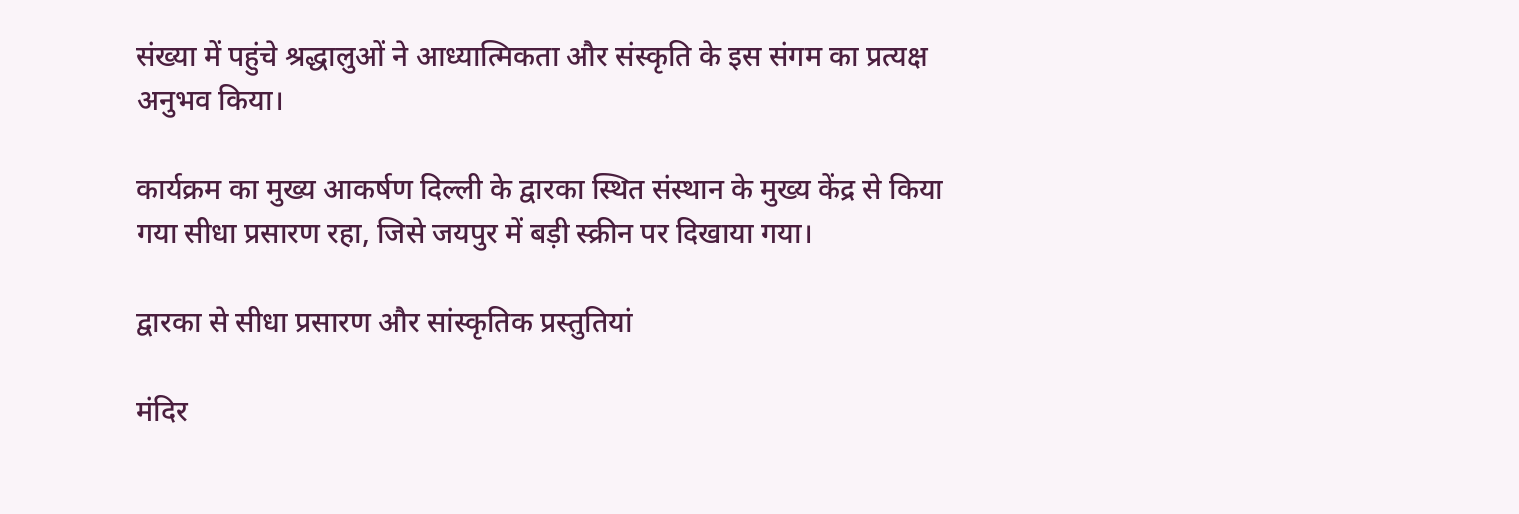संख्या में पहुंचे श्रद्धालुओं ने आध्यात्मिकता और संस्कृति के इस संगम का प्रत्यक्ष अनुभव किया।

कार्यक्रम का मुख्य आकर्षण दिल्ली के द्वारका स्थित संस्थान के मुख्य केंद्र से किया गया सीधा प्रसारण रहा, जिसे जयपुर में बड़ी स्क्रीन पर दिखाया गया।

द्वारका से सीधा प्रसारण और सांस्कृतिक प्रस्तुतियां

मंदिर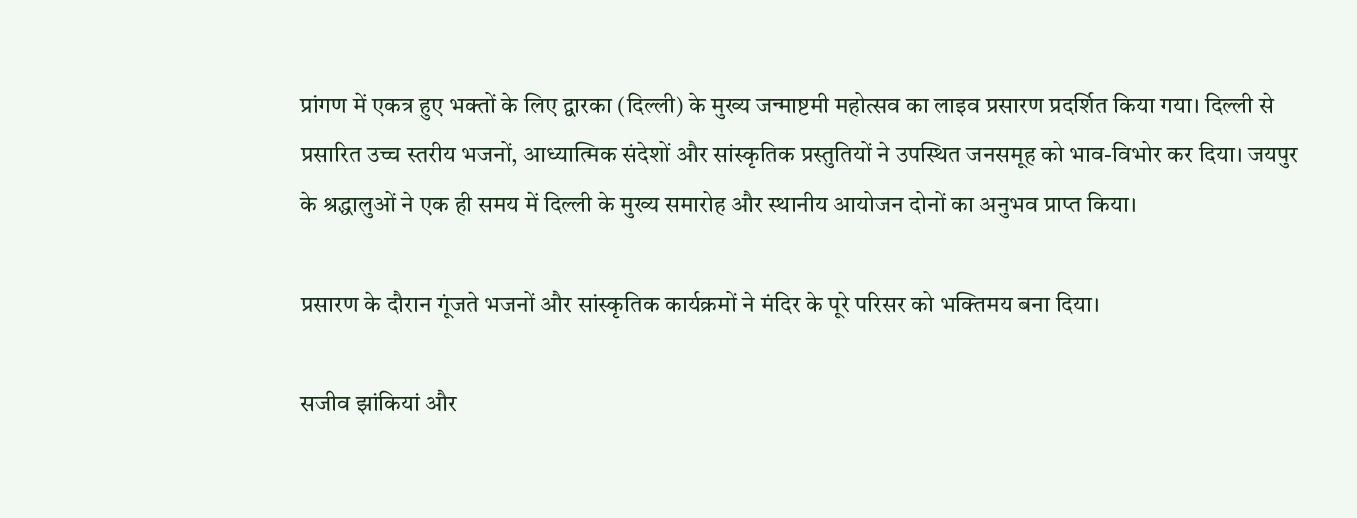प्रांगण में एकत्र हुए भक्तों के लिए द्वारका (दिल्ली) के मुख्य जन्माष्टमी महोत्सव का लाइव प्रसारण प्रदर्शित किया गया। दिल्ली से प्रसारित उच्च स्तरीय भजनों, आध्यात्मिक संदेशों और सांस्कृतिक प्रस्तुतियों ने उपस्थित जनसमूह को भाव-विभोर कर दिया। जयपुर के श्रद्धालुओं ने एक ही समय में दिल्ली के मुख्य समारोह और स्थानीय आयोजन दोनों का अनुभव प्राप्त किया।

प्रसारण के दौरान गूंजते भजनों और सांस्कृतिक कार्यक्रमों ने मंदिर के पूरे परिसर को भक्तिमय बना दिया।

सजीव झांकियां और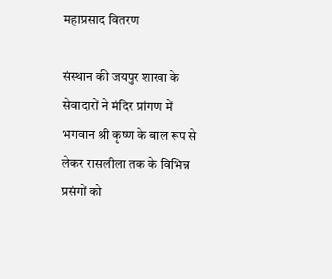महाप्रसाद वितरण

संस्थान की जयपुर शाखा के सेवादारों ने मंदिर प्रांगण में भगवान श्री कृष्ण के बाल रूप से लेकर रासलीला तक के विभिन्न प्रसंगों को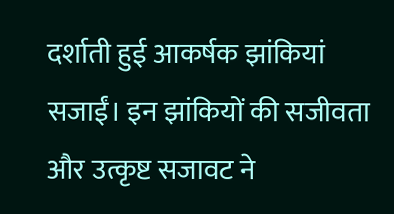दर्शाती हुई आकर्षक झांकियां सजाईं। इन झांकियों की सजीवता और उत्कृष्ट सजावट ने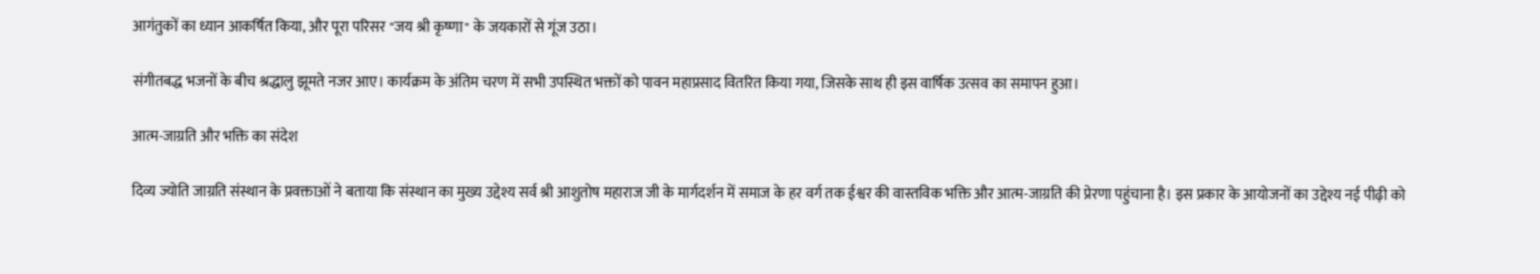आगंतुकों का ध्यान आकर्षित किया, और पूरा परिसर "जय श्री कृष्णा" के जयकारों से गूंज उठा।

संगीतबद्ध भजनों के बीच श्रद्धालु झूमते नजर आए। कार्यक्रम के अंतिम चरण में सभी उपस्थित भक्तों को पावन महाप्रसाद वितरित किया गया, जिसके साथ ही इस वार्षिक उत्सव का समापन हुआ।

आत्म-जाग्रति और भक्ति का संदेश

दिव्य ज्योति जाग्रति संस्थान के प्रवक्ताओं ने बताया कि संस्थान का मुख्य उद्देश्य सर्व श्री आशुतोष महाराज जी के मार्गदर्शन में समाज के हर वर्ग तक ईश्वर की वास्तविक भक्ति और आत्म-जाग्रति की प्रेरणा पहुंचाना है। इस प्रकार के आयोजनों का उद्देश्य नई पीढ़ी को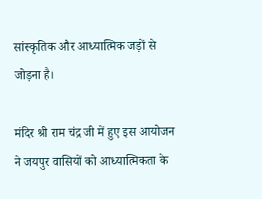सांस्कृतिक और आध्यात्मिक जड़ों से जोड़ना है।

मंदिर श्री राम चंद्र जी में हुए इस आयोजन ने जयपुर वासियों को आध्यात्मिकता के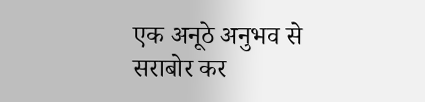एक अनूठे अनुभव से सराबोर कर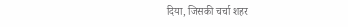दिया, जिसकी चर्चा शहर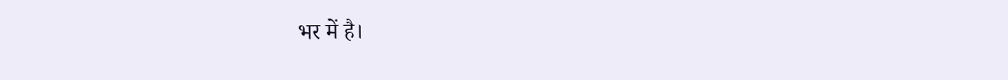भर में है।